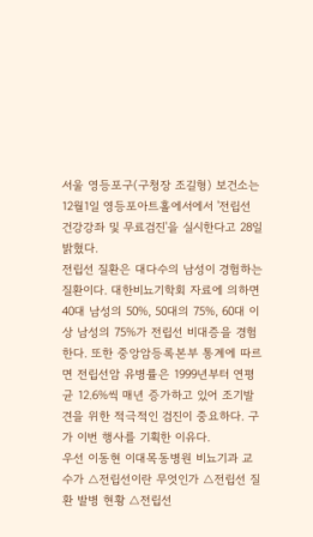서울 영등포구(구청장 조길형) 보건소는 12월1일 영등포아트홀에서에서 '전립선 건강강좌 및 무료검진'을 실시한다고 28일 밝혔다.
전립선 질환은 대다수의 남성이 경험하는 질환이다. 대한비뇨기학회 자료에 의하면 40대 남성의 50%, 50대의 75%, 60대 이상 남성의 75%가 전립선 비대증을 경험한다. 또한 중앙암등록본부 통계에 따르면 전립선암 유병률은 1999년부터 연평균 12.6%씩 매년 증가하고 있어 조기발견을 위한 적극적인 검진이 중요하다. 구가 이번 행사를 기획한 이유다.
우선 이동현 이대목동병원 비뇨기과 교수가 △전립선이란 무엇인가 △전립선 질환 발병 현황 △전립선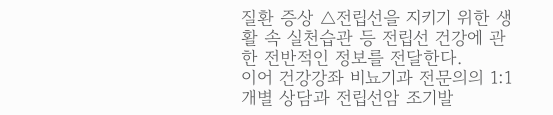질환 증상 △전립선을 지키기 위한 생활 속 실천습관 등 전립선 건강에 관한 전반적인 정보를 전달한다.
이어 건강강좌 비뇨기과 전문의의 1:1 개별 상담과 전립선암 조기발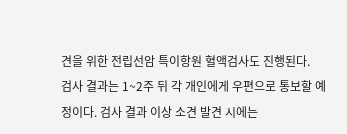견을 위한 전립선암 특이항원 혈액검사도 진행된다.
검사 결과는 1~2주 뒤 각 개인에게 우편으로 통보할 예정이다. 검사 결과 이상 소견 발견 시에는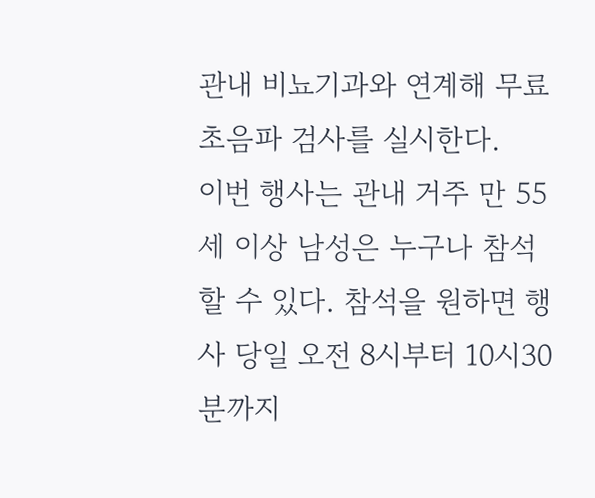관내 비뇨기과와 연계해 무료 초음파 검사를 실시한다.
이번 행사는 관내 거주 만 55세 이상 남성은 누구나 참석할 수 있다. 참석을 원하면 행사 당일 오전 8시부터 10시30분까지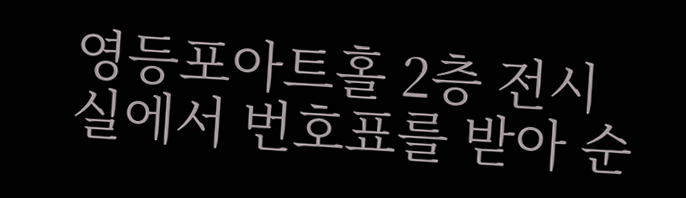영등포아트홀 2층 전시실에서 번호표를 받아 순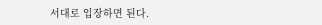서대로 입장하면 된다.